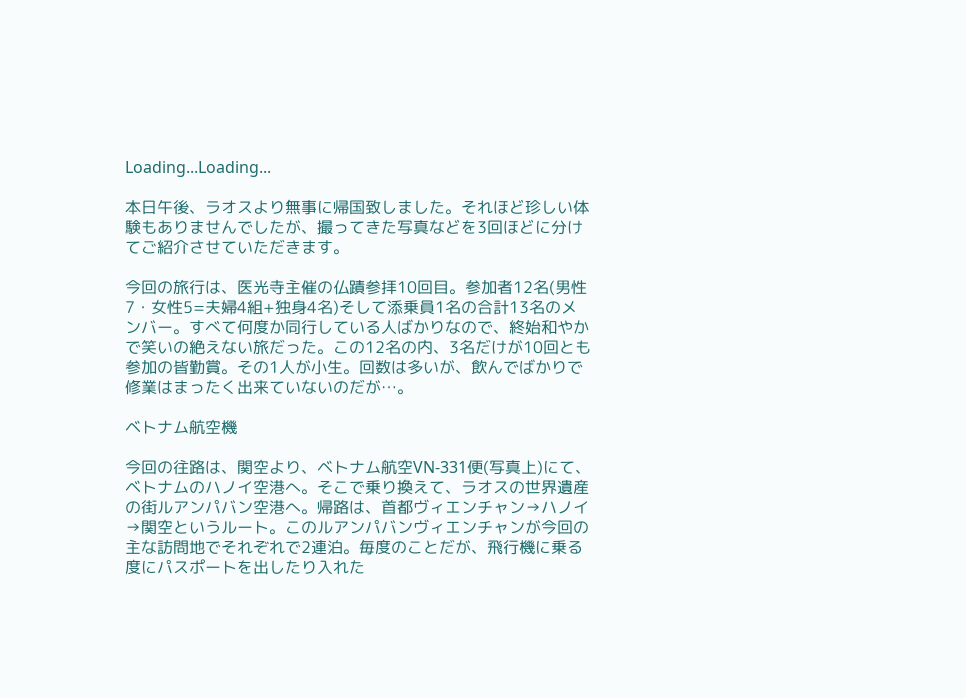Loading...Loading...

本日午後、ラオスより無事に帰国致しました。それほど珍しい体験もありませんでしたが、撮ってきた写真などを3回ほどに分けてご紹介させていただきます。

今回の旅行は、医光寺主催の仏蹟参拝10回目。参加者12名(男性7・女性5=夫婦4組+独身4名)そして添乗員1名の合計13名のメンバー。すべて何度か同行している人ばかりなので、終始和やかで笑いの絶えない旅だった。この12名の内、3名だけが10回とも参加の皆勤賞。その1人が小生。回数は多いが、飲んでばかりで修業はまったく出来ていないのだが…。

ベトナム航空機

今回の往路は、関空より、ベトナム航空VN-331便(写真上)にて、ベトナムのハノイ空港へ。そこで乗り換えて、ラオスの世界遺産の街ルアンパバン空港へ。帰路は、首都ヴィエンチャン→ハノイ→関空というルート。このルアンパバンヴィエンチャンが今回の主な訪問地でそれぞれで2連泊。毎度のことだが、飛行機に乗る度にパスポートを出したり入れた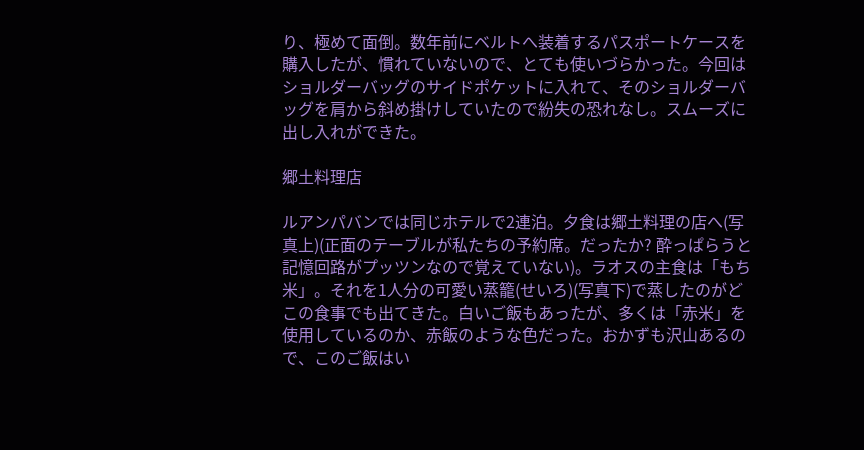り、極めて面倒。数年前にベルトへ装着するパスポートケースを購入したが、慣れていないので、とても使いづらかった。今回はショルダーバッグのサイドポケットに入れて、そのショルダーバッグを肩から斜め掛けしていたので紛失の恐れなし。スムーズに出し入れができた。

郷土料理店

ルアンパバンでは同じホテルで2連泊。夕食は郷土料理の店へ(写真上)(正面のテーブルが私たちの予約席。だったか? 酔っぱらうと記憶回路がプッツンなので覚えていない)。ラオスの主食は「もち米」。それを1人分の可愛い蒸籠(せいろ)(写真下)で蒸したのがどこの食事でも出てきた。白いご飯もあったが、多くは「赤米」を使用しているのか、赤飯のような色だった。おかずも沢山あるので、このご飯はい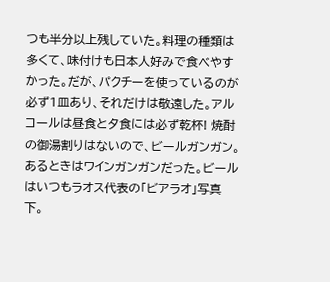つも半分以上残していた。料理の種類は多くて、味付けも日本人好みで食べやすかった。だが、パクチーを使っているのが必ず1皿あり、それだけは敬遠した。アルコールは昼食と夕食には必ず乾杯! 焼酎の御湯割りはないので、ビールガンガン。あるときはワインガンガンだった。ビールはいつもラオス代表の「ビアラオ」写真下。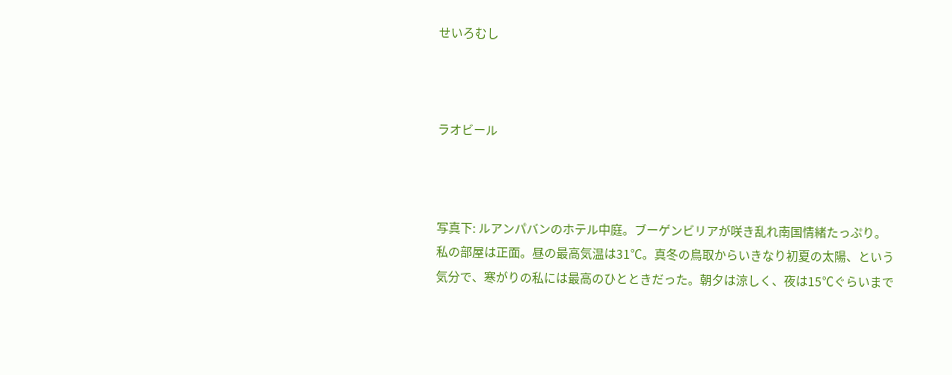せいろむし



ラオビール



写真下: ルアンパバンのホテル中庭。ブーゲンビリアが咲き乱れ南国情緒たっぷり。私の部屋は正面。昼の最高気温は31℃。真冬の鳥取からいきなり初夏の太陽、という気分で、寒がりの私には最高のひとときだった。朝夕は涼しく、夜は15℃ぐらいまで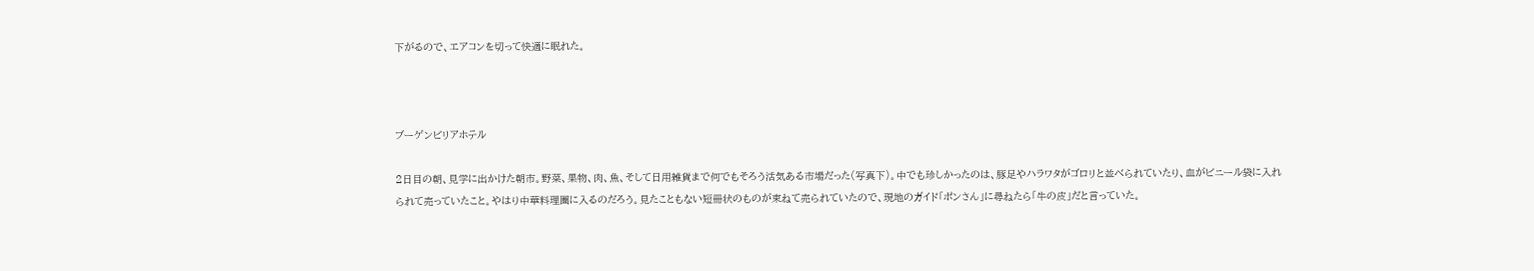下がるので、エアコンを切って快適に眠れた。



ブーゲンビリアホテル

2日目の朝、見学に出かけた朝市。野菜、果物、肉、魚、そして日用雑貨まで何でもそろう活気ある市場だった(写真下)。中でも珍しかったのは、豚足やハラワタがゴロリと並べられていたり、血がビニール袋に入れられて売っていたこと。やはり中華料理圏に入るのだろう。見たこともない短冊状のものが束ねて売られていたので、現地のガイド「ポンさん」に尋ねたら「牛の皮」だと言っていた。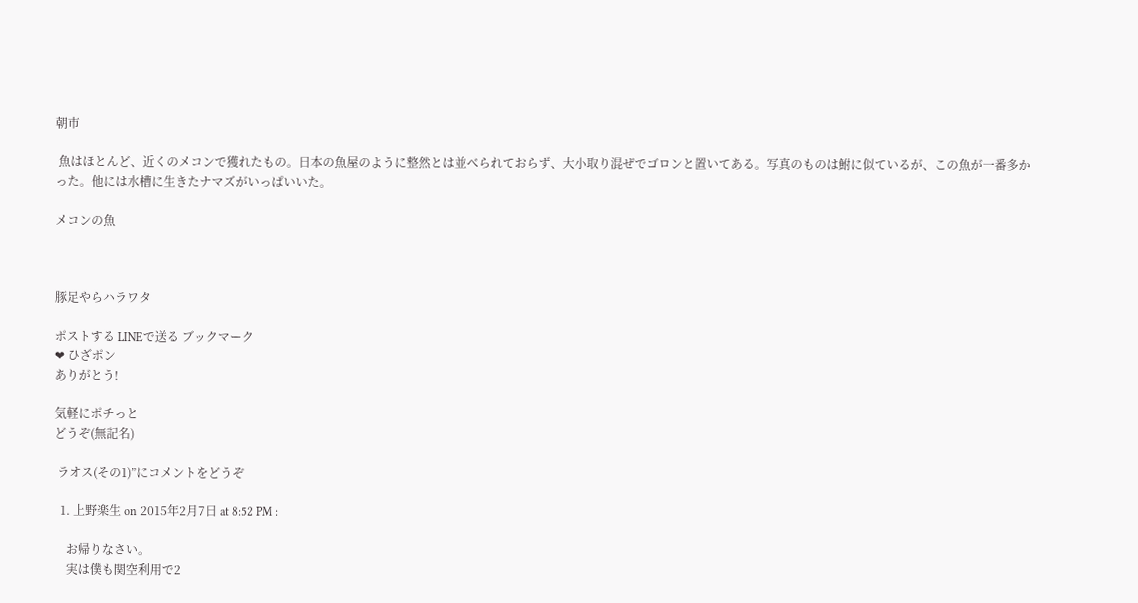朝市

 魚はほとんど、近くのメコンで獲れたもの。日本の魚屋のように整然とは並べられておらず、大小取り混ぜでゴロンと置いてある。写真のものは鮒に似ているが、この魚が一番多かった。他には水槽に生きたナマズがいっぱいいた。

メコンの魚



豚足やらハラワタ

ポストする LINEで送る ブックマーク
❤ ひざポン
ありがとう!

気軽にポチっと
どうぞ(無記名)

 ラオス(その1)”にコメントをどうぞ

  1. 上野楽生 on 2015年2月7日 at 8:52 PM :

    お帰りなさい。
    実は僕も関空利用で2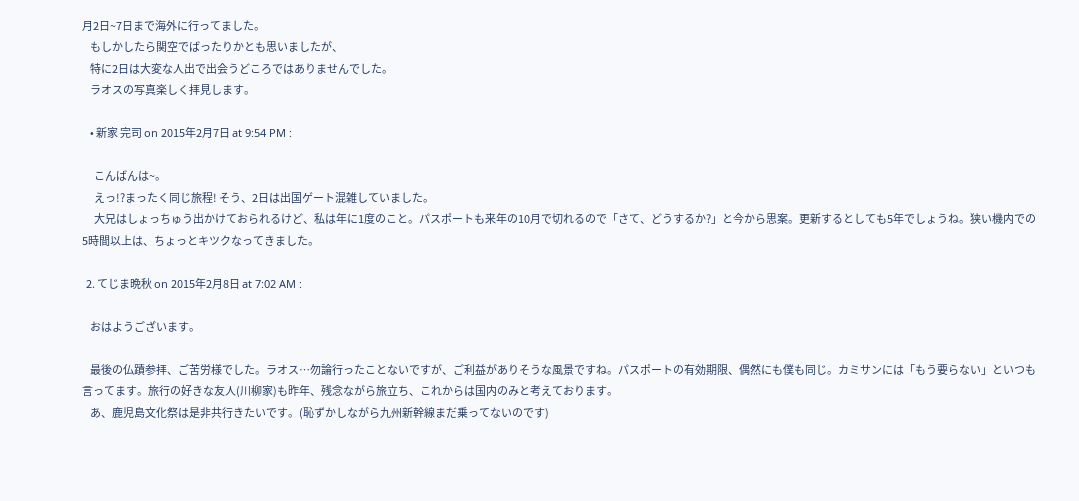月2日~7日まで海外に行ってました。
    もしかしたら関空でばったりかとも思いましたが、
    特に2日は大変な人出で出会うどころではありませんでした。
    ラオスの写真楽しく拝見します。

    • 新家 完司 on 2015年2月7日 at 9:54 PM :

      こんばんは~。
      えっ!?まったく同じ旅程! そう、2日は出国ゲート混雑していました。
      大兄はしょっちゅう出かけておられるけど、私は年に1度のこと。パスポートも来年の10月で切れるので「さて、どうするか?」と今から思案。更新するとしても5年でしょうね。狭い機内での5時間以上は、ちょっとキツクなってきました。

  2. てじま晩秋 on 2015年2月8日 at 7:02 AM :

    おはようございます。

    最後の仏蹟参拝、ご苦労様でした。ラオス…勿論行ったことないですが、ご利益がありそうな風景ですね。パスポートの有効期限、偶然にも僕も同じ。カミサンには「もう要らない」といつも言ってます。旅行の好きな友人(川柳家)も昨年、残念ながら旅立ち、これからは国内のみと考えております。
    あ、鹿児島文化祭は是非共行きたいです。(恥ずかしながら九州新幹線まだ乗ってないのです)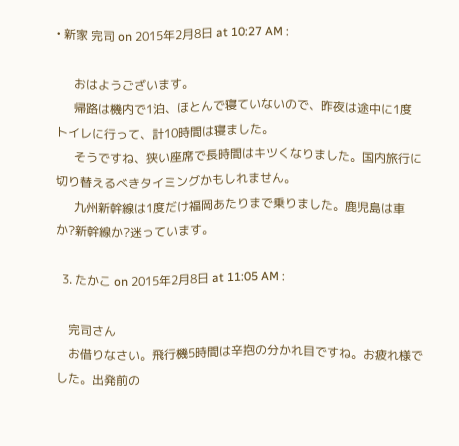• 新家 完司 on 2015年2月8日 at 10:27 AM :

      おはようございます。
      帰路は機内で1泊、ほとんで寝ていないので、昨夜は途中に1度トイレに行って、計10時間は寝ました。
      そうですね、狭い座席で長時間はキツくなりました。国内旅行に切り替えるべきタイミングかもしれません。
      九州新幹線は1度だけ福岡あたりまで乗りました。鹿児島は車か?新幹線か?迷っています。

  3. たかこ on 2015年2月8日 at 11:05 AM :

    完司さん
    お借りなさい。飛行機5時間は辛抱の分かれ目ですね。お疲れ様でした。出発前の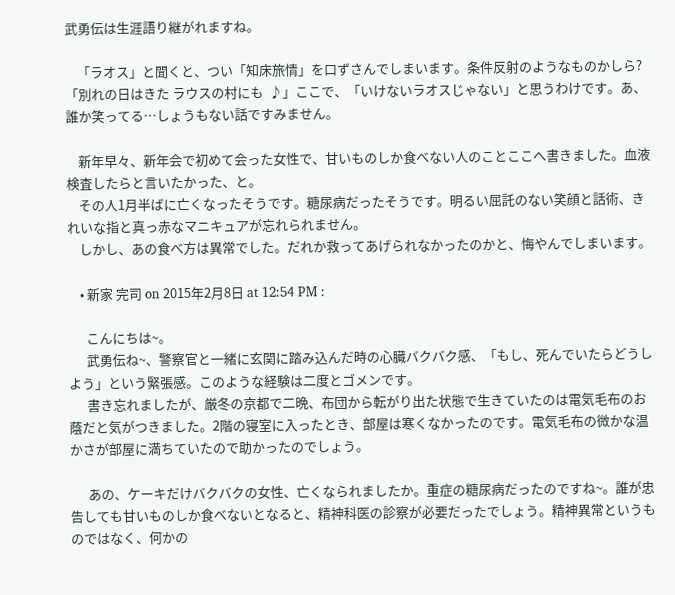武勇伝は生涯語り継がれますね。

    「ラオス」と聞くと、つい「知床旅情」を口ずさんでしまいます。条件反射のようなものかしら? 「別れの日はきた ラウスの村にも  ♪」ここで、「いけないラオスじゃない」と思うわけです。あ、誰か笑ってる…しょうもない話ですみません。

    新年早々、新年会で初めて会った女性で、甘いものしか食べない人のことここへ書きました。血液検査したらと言いたかった、と。
    その人1月半ばに亡くなったそうです。糖尿病だったそうです。明るい屈託のない笑顔と話術、きれいな指と真っ赤なマニキュアが忘れられません。
    しかし、あの食べ方は異常でした。だれか救ってあげられなかったのかと、悔やんでしまいます。

    • 新家 完司 on 2015年2月8日 at 12:54 PM :

      こんにちは~。
      武勇伝ね~、警察官と一緒に玄関に踏み込んだ時の心臓バクバク感、「もし、死んでいたらどうしよう」という緊張感。このような経験は二度とゴメンです。
      書き忘れましたが、厳冬の京都で二晩、布団から転がり出た状態で生きていたのは電気毛布のお蔭だと気がつきました。2階の寝室に入ったとき、部屋は寒くなかったのです。電気毛布の微かな温かさが部屋に満ちていたので助かったのでしょう。

      あの、ケーキだけバクバクの女性、亡くなられましたか。重症の糖尿病だったのですね~。誰が忠告しても甘いものしか食べないとなると、精神科医の診察が必要だったでしょう。精神異常というものではなく、何かの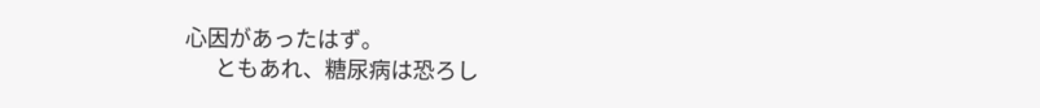心因があったはず。
      ともあれ、糖尿病は恐ろし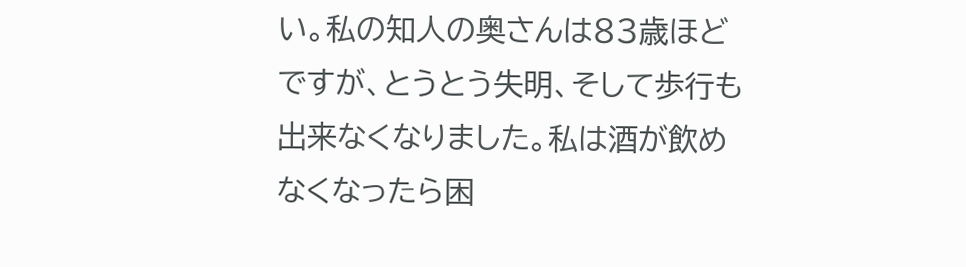い。私の知人の奥さんは83歳ほどですが、とうとう失明、そして歩行も出来なくなりました。私は酒が飲めなくなったら困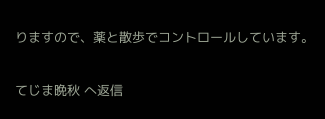りますので、薬と散歩でコントロールしています。

てじま晩秋 へ返信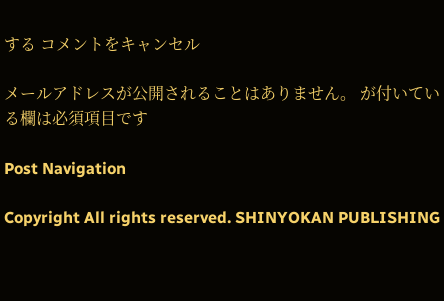する コメントをキャンセル

メールアドレスが公開されることはありません。 が付いている欄は必須項目です

Post Navigation

Copyright All rights reserved. SHINYOKAN PUBLISHING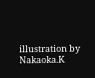illustration by Nakaoka.K